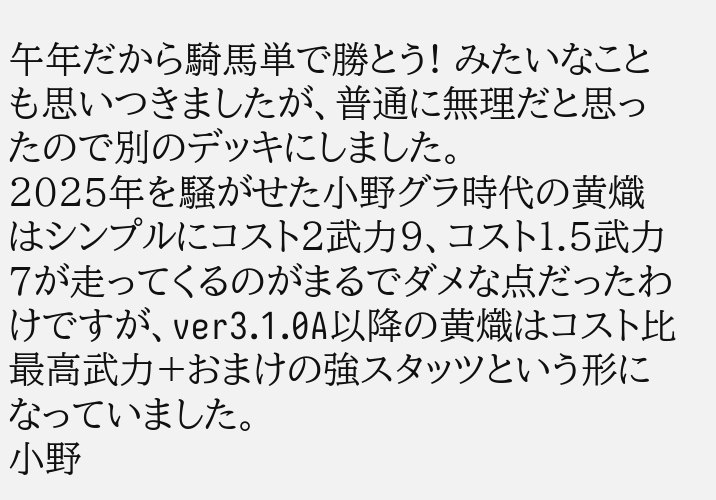午年だから騎馬単で勝とう! みたいなことも思いつきましたが、普通に無理だと思ったので別のデッキにしました。
2025年を騒がせた小野グラ時代の黄熾はシンプルにコスト2武力9、コスト1.5武力7が走ってくるのがまるでダメな点だったわけですが、ver3.1.0A以降の黄熾はコスト比最高武力+おまけの強スタッツという形になっていました。
小野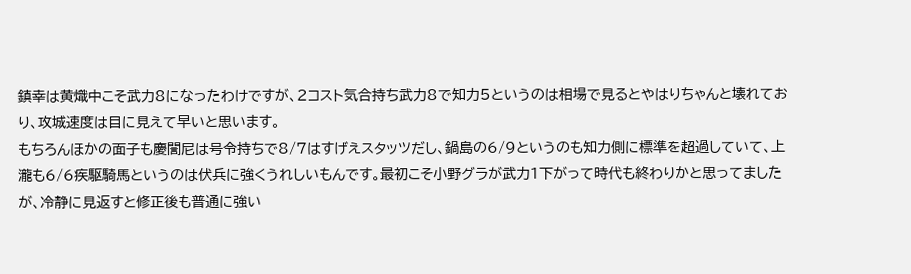鎮幸は黄熾中こそ武力8になったわけですが、2コスト気合持ち武力8で知力5というのは相場で見るとやはりちゃんと壊れており、攻城速度は目に見えて早いと思います。
もちろんほかの面子も慶誾尼は号令持ちで8/7はすげえスタッツだし、鍋島の6/9というのも知力側に標準を超過していて、上瀧も6/6疾駆騎馬というのは伏兵に強くうれしいもんです。最初こそ小野グラが武力1下がって時代も終わりかと思ってましたが、冷静に見返すと修正後も普通に強い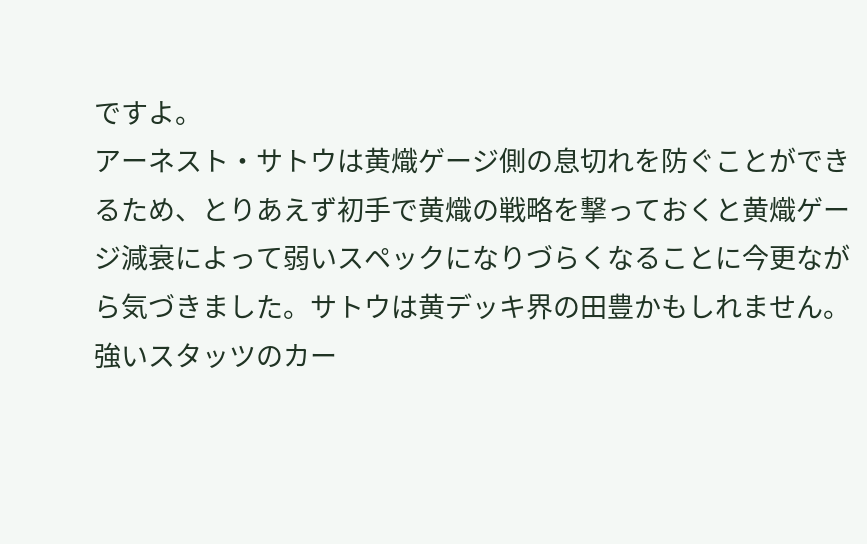ですよ。
アーネスト・サトウは黄熾ゲージ側の息切れを防ぐことができるため、とりあえず初手で黄熾の戦略を撃っておくと黄熾ゲージ減衰によって弱いスペックになりづらくなることに今更ながら気づきました。サトウは黄デッキ界の田豊かもしれません。
強いスタッツのカー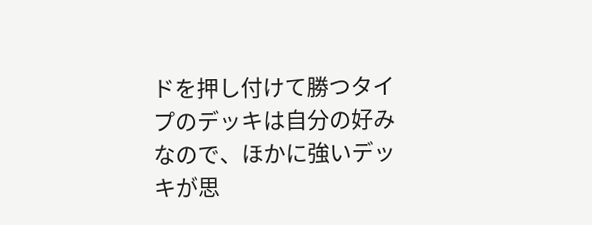ドを押し付けて勝つタイプのデッキは自分の好みなので、ほかに強いデッキが思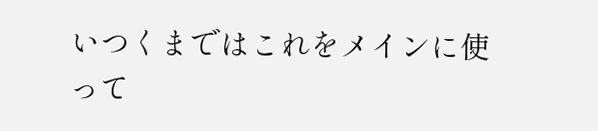いつくまではこれをメインに使って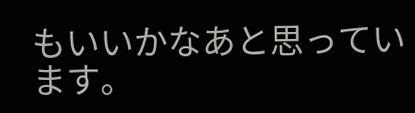もいいかなあと思っています。